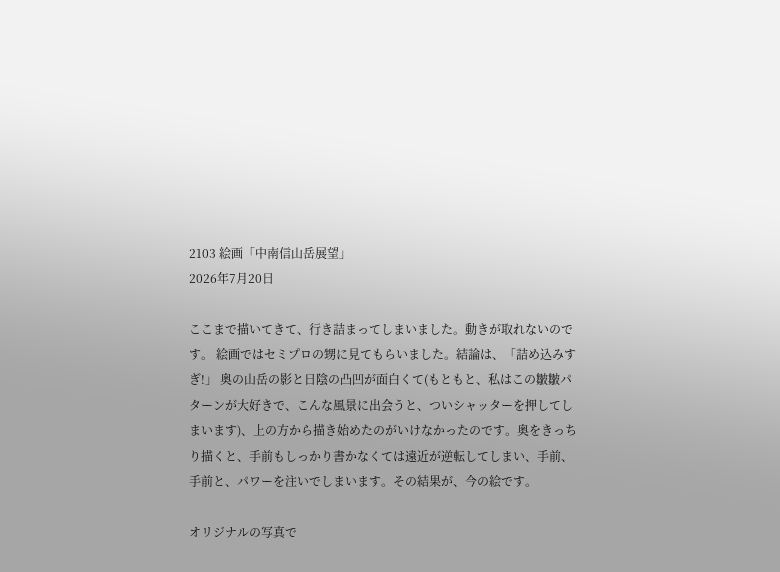2103 絵画「中南信山岳展望」
2026年7月20日

ここまで描いてきて、行き詰まってしまいました。動きが取れないのです。 絵画ではセミプロの甥に見てもらいました。結論は、「詰め込みすぎ!」 奥の山岳の影と日陰の凸凹が面白くて(もともと、私はこの皺皺パターンが大好きで、こんな風景に出会うと、ついシャッターを押してしまいます)、上の方から描き始めたのがいけなかったのです。奥をきっちり描くと、手前もしっかり書かなくては遠近が逆転してしまい、手前、手前と、パワーを注いでしまいます。その結果が、今の絵です。

オリジナルの写真で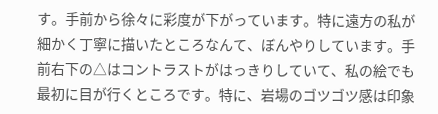す。手前から徐々に彩度が下がっています。特に遠方の私が細かく丁寧に描いたところなんて、ぼんやりしています。手前右下の△はコントラストがはっきりしていて、私の絵でも最初に目が行くところです。特に、岩場のゴツゴツ感は印象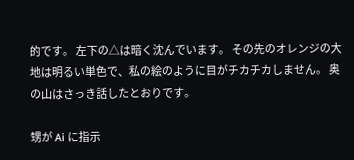的です。 左下の△は暗く沈んでいます。 その先のオレンジの大地は明るい単色で、私の絵のように目がチカチカしません。 奥の山はさっき話したとおりです。

甥が Ai に指示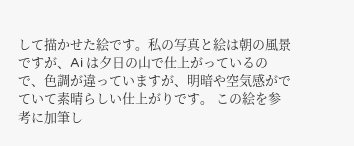して描かせた絵です。私の写真と絵は朝の風景ですが、Ai は夕日の山で仕上がっているので、色調が違っていますが、明暗や空気感がでていて素晴らしい仕上がりです。 この絵を参考に加筆し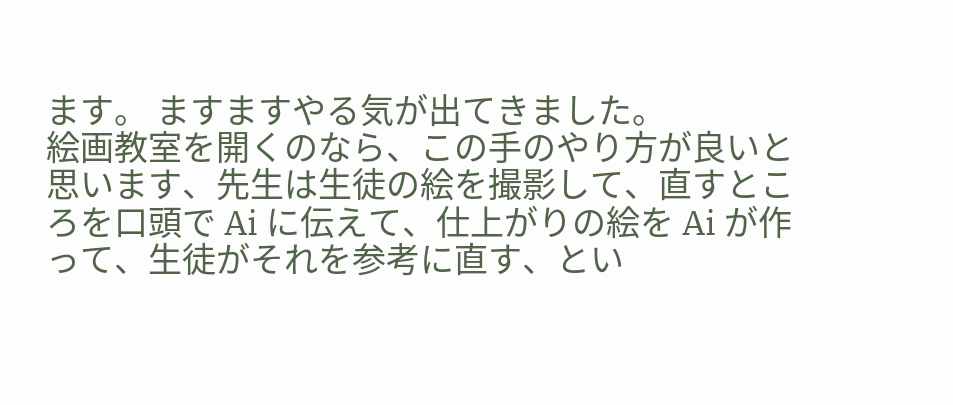ます。 ますますやる気が出てきました。
絵画教室を開くのなら、この手のやり方が良いと思います、先生は生徒の絵を撮影して、直すところを口頭で Ai に伝えて、仕上がりの絵を Ai が作って、生徒がそれを参考に直す、とい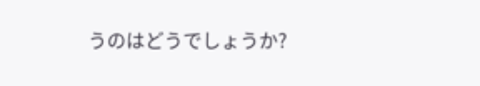うのはどうでしょうか?